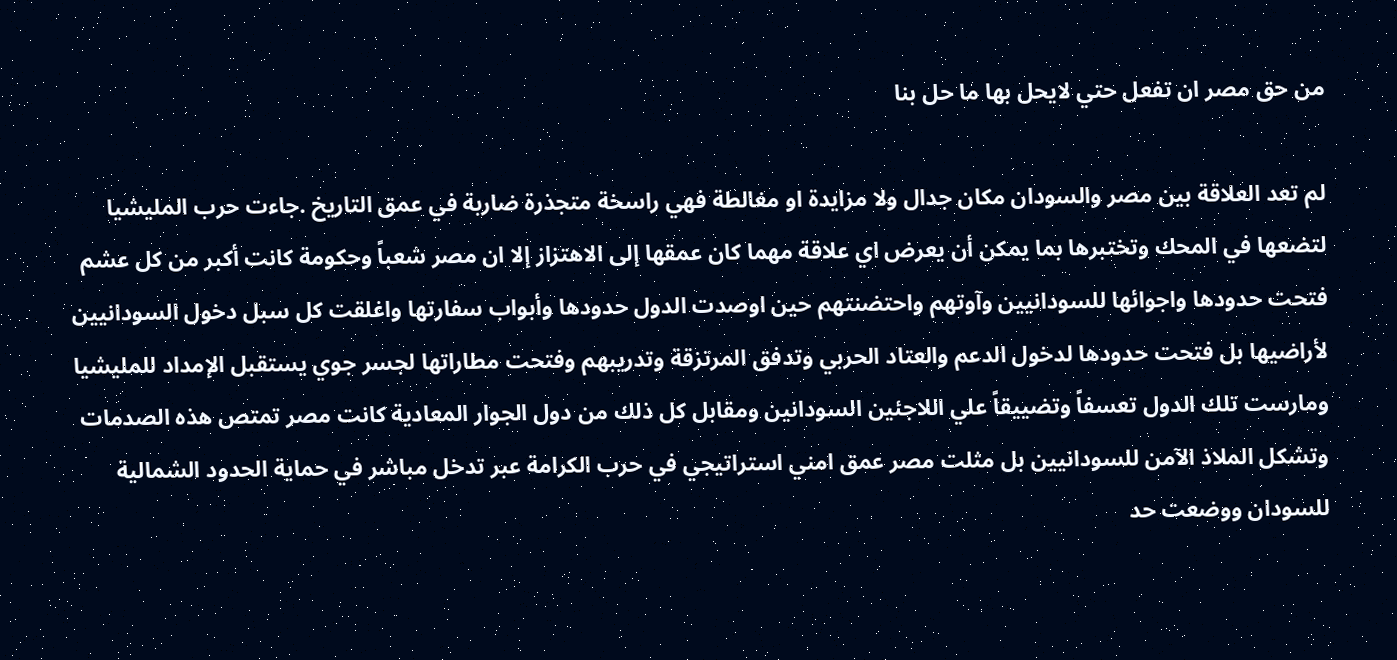من حق مصر ان تفعل حتي لايحل بها ما حل بنا

لم تعد العلاقة بين مصر والسودان مكان جدال ولا مزايدة او مغالطة فهي راسخة متجذرة ضاربة في عمق التاريخ .جاءت حرب المليشيا لتضعها في المحك وتختبرها بما يمكن أن يعرض اي علاقة مهما كان عمقها إلى الاهتزاز إلا ان مصر شعباً وحكومة كانت أكبر من كل عشم فتحت حدودها واجوائها للسودانيين وآوتهم واحتضنتهم حين اوصدت الدول حدودها وأبواب سفارتها واغلقت كل سبل دخول السودانيين لأراضيها بل فتحت حدودها لدخول الدعم والعتاد الحربي وتدفق المرتزقة وتدريبهم وفتحت مطاراتها لجسر جوي يستقبل الإمداد للمليشيا ومارست تلك الدول تعسفاً وتضييقاً علي اللاجئين السودانين ومقابل كل ذلك من دول الجوار المعادية كانت مصر تمتص هذه الصدمات وتشكل الملاذ الآمن للسودانيين بل مثلت مصر عمق امني استراتيجي في حرب الكرامة عبر تدخل مباشر في حماية الحدود الشمالية للسودان ووضعت حد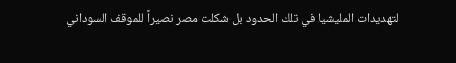لتهديدات المليشيا في تلك الحدود بل شكلت مصر نصيراً للموقف السوداني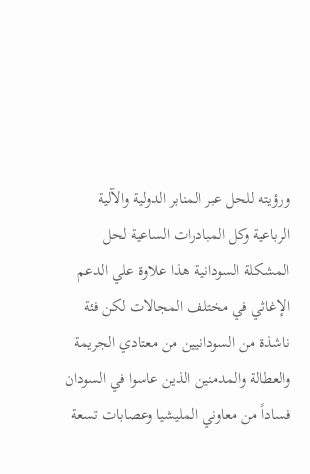ورؤيته للحل عبر المنابر الدولية والآلية الرباعية وكل المبادرات الساعية لحل المشكلة السودانية هذا علاوة علي الدعم الإغاثي في مختلف المجالات لكن فئة ناشذة من السودانيين من معتادي الجريمة والعطالة والمدمنين الذين عاسوا في السودان فساداً من معاوني المليشيا وعصابات تسعة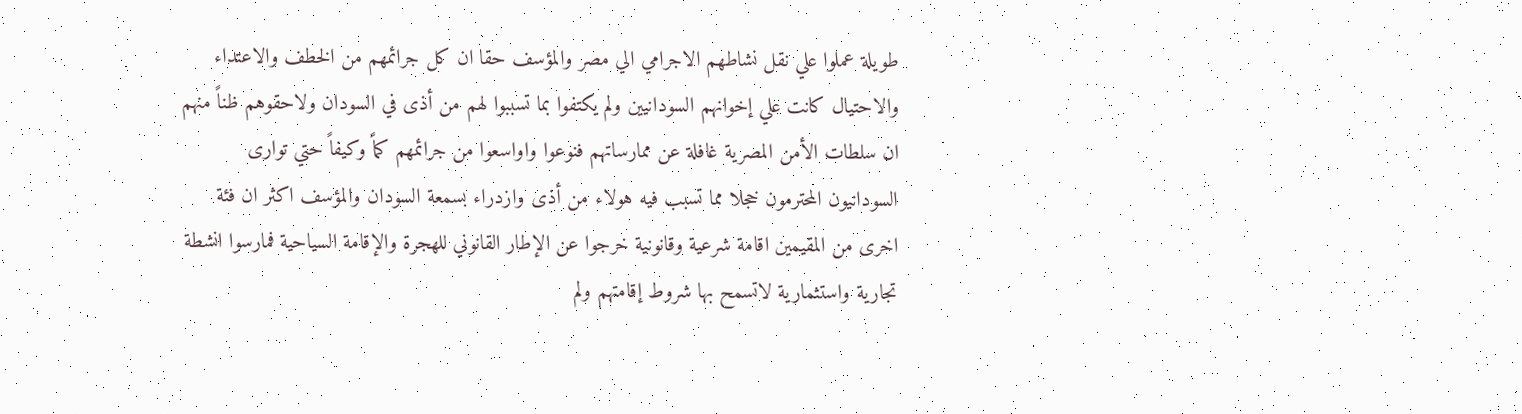طويلة عملوا علي نقل نشاطهم الاجرامي الي مصر والمؤسف حقا ان كل جرائمهم من الخطف والاعتداء والاحتيال كانت علي إخوانهم السودانيين ولم يكتفوا بما تسببوا لهم من أذى في السودان ولاحقوهم ظناً منهم ان سلطات الأمن المصرية غافلة عن ممارساتهم فنوعوا واواسعوا من جرائمهم كماً وكيفاً حتي توارى السودانيون المحترمون خجلا مما تسبب فيه هولاء من أذى وازدراء بسمعة السودان والمؤسف اكثر ان فئة اخرى من المقيمين اقامة شرعية وقانونية خرجوا عن الإطار القانوني للهجرة والإقامة السياحية فمارسوا انشطة تجارية واستثمارية لاتسمح بها شروط إقامتهم ولم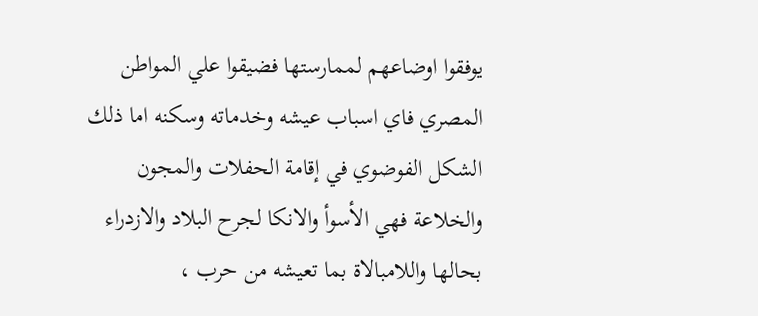يوفقوا اوضاعهم لممارستها فضيقوا علي المواطن المصري فاي اسباب عيشه وخدماته وسكنه اما ذلك الشكل الفوضوي في إقامة الحفلات والمجون والخلاعة فهي الأسوأ والانكا لجرح البلاد والازدراء بحالها واللامبالاة بما تعيشه من حرب ،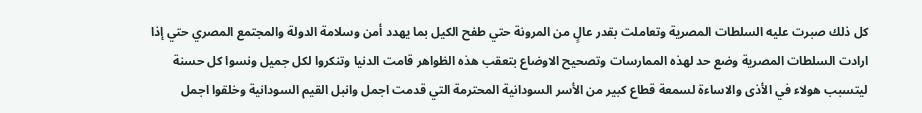كل ذلك صبرت عليه السلطات المصرية وتعاملت بقدر عالٍ من المرونة حتي طفح الكيل بما يهدد أمن وسلامة الدولة والمجتمع المصري حتي إذا ارادت السلطات المصرية وضع حد لهذه الممارسات وتصحيح الاوضاع بتعقب هذه الظواهر قامت الدنيا وتنكروا لكل جميل ونسوا كل حسنة ليتسبب هولاء في الأذى والاساءة لسمعة قطاع كبير من الأسر السودانية المحترمة التي قدمت اجمل وانبل القيم السودانية وخلقوا اجمل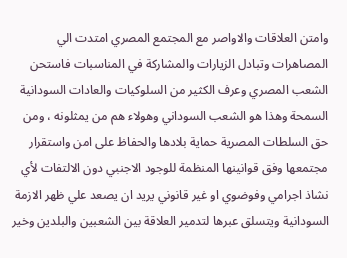وامتن العلاقات والاواصر مع المجتمع المصري امتدت الي المصاهرات وتبادل الزيارات والمشاركة في المناسبات فاستحن الشعب المصري وعرف الكثير من السلوكيات والعادات السودانية السمحة وهذا هو الشعب السوداني وهولاء هم من يمثلونه ، ومن حق السلطات المصرية حماية بلادها والحفاظ على امن واستقرار مجتمعها وفق قوانينها المنظمة للوجود الاجنبي دون الالتفات لأي نشاذ اجرامي وفوضوي او غير قانوني يريد ان يصعد علي ظهر الازمة السودانية ويتسلق عبرها لتدمير العلاقة بين الشعبين والبلدين وخير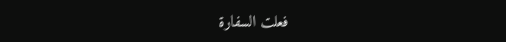فعلت السفارة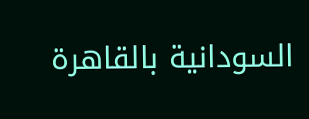السودانية بالقاهرة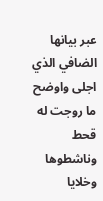عبر بيانها الضافي الذي اجلى واوضح ما روجت له قحط وناشطوها وخلايا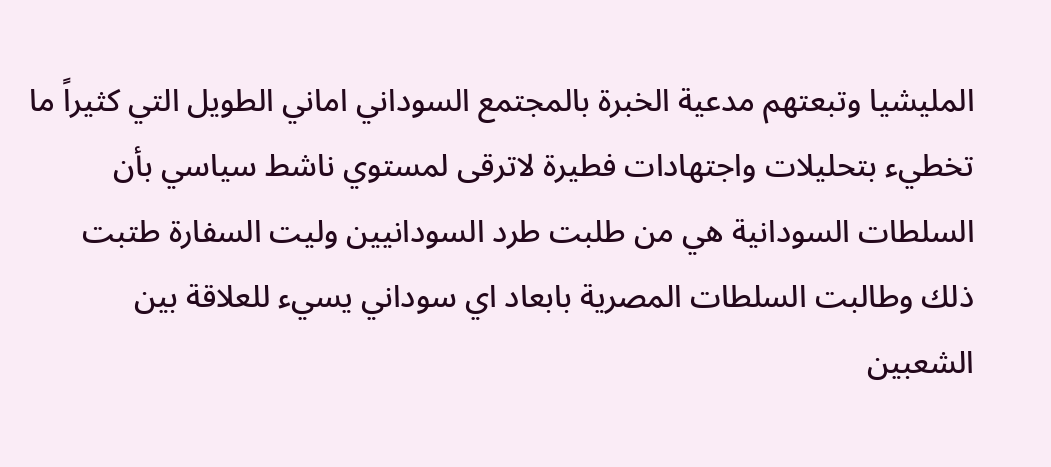المليشيا وتبعتهم مدعية الخبرة بالمجتمع السوداني اماني الطويل التي كثيراً ما تخطيء بتحليلات واجتهادات فطيرة لاترقى لمستوي ناشط سياسي بأن السلطات السودانية هي من طلبت طرد السودانيين وليت السفارة طتبت ذلك وطالبت السلطات المصرية بابعاد اي سوداني يسيء للعلاقة بين الشعبين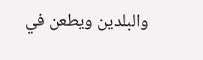والبلدين ويطعن في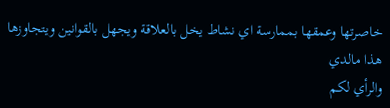خاصرتها وعمقها بممارسة اي نشاط يخل بالعلاقة ويجهل بالقوانين ويتجاوزها
هذا مالدي
والرأي لكم